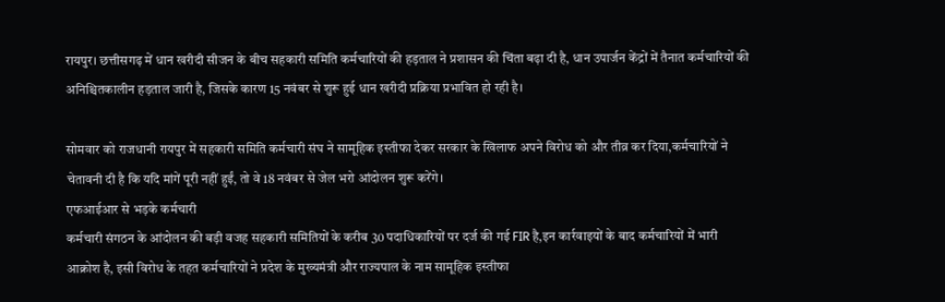रायपुर। छत्तीसगढ़ में धान खरीदी सीजन के बीच सहकारी समिति कर्मचारियों की हड़ताल ने प्रशासन की चिंता बढ़ा दी है, धान उपार्जन केंद्रों में तैनात कर्मचारियों की अनिश्चितकालीन हड़ताल जारी है, जिसके कारण 15 नवंबर से शुरू हुई धान खरीदी प्रक्रिया प्रभावित हो रही है।

सोमवार को राजधानी रायपुर में सहकारी समिति कर्मचारी संघ ने सामूहिक इस्तीफा देकर सरकार के खिलाफ अपने विरोध को और तीव्र कर दिया,कर्मचारियों ने चेतावनी दी है कि यदि मांगें पूरी नहीं हुईं, तो वे 18 नवंबर से जेल भरो आंदोलन शुरू करेंगे।
एफआईआर से भड़के कर्मचारी
कर्मचारी संगठन के आंदोलन की बड़ी वजह सहकारी समितियों के करीब 30 पदाधिकारियों पर दर्ज की गई FIR है,इन कार्रवाइयों के बाद कर्मचारियों में भारी आक्रोश है, इसी विरोध के तहत कर्मचारियों ने प्रदेश के मुख्यमंत्री और राज्यपाल के नाम सामूहिक इस्तीफा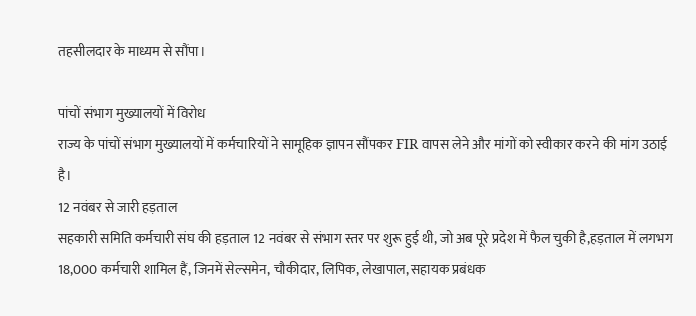तहसीलदार के माध्यम से सौंपा।

पांचों संभाग मुख्यालयों में विरोध
राज्य के पांचों संभाग मुख्यालयों में कर्मचारियों ने सामूहिक ज्ञापन सौंपकर FIR वापस लेने और मांगों को स्वीकार करने की मांग उठाई है।
12 नवंबर से जारी हड़ताल
सहकारी समिति कर्मचारी संघ की हड़ताल 12 नवंबर से संभाग स्तर पर शुरू हुई थी, जो अब पूरे प्रदेश में फैल चुकी है,हड़ताल में लगभग 18,000 कर्मचारी शामिल हैं, जिनमें सेल्समेन, चौकीदार, लिपिक, लेखापाल, सहायक प्रबंधक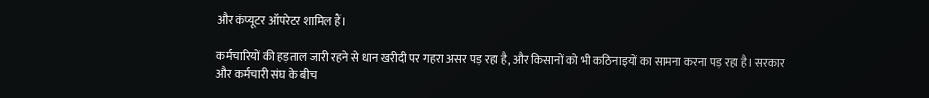और कंप्यूटर ऑपरेटर शामिल हैं।

कर्मचारियों की हड़ताल जारी रहने से धान खरीदी पर गहरा असर पड़ रहा है, और किसानों को भी कठिनाइयों का सामना करना पड़ रहा है। सरकार और कर्मचारी संघ के बीच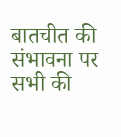बातचीत की संभावना पर सभी की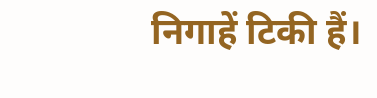निगाहें टिकी हैं।